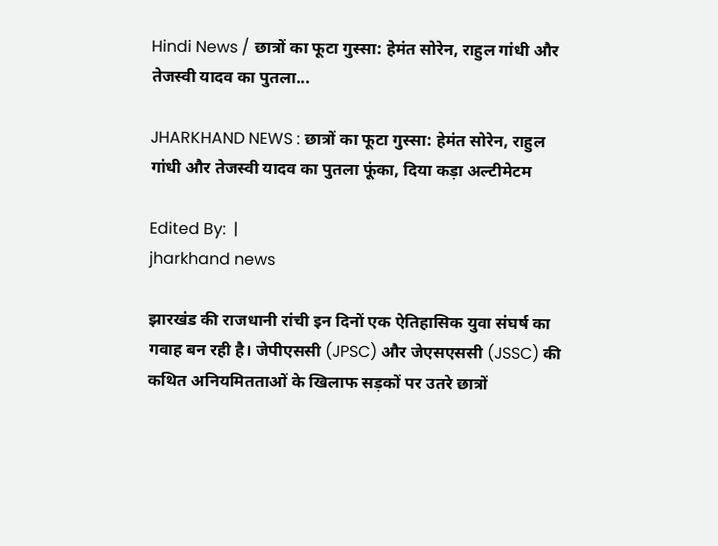Hindi News / छात्रों का फूटा गुस्सा: हेमंत सोरेन, राहुल गांधी और तेजस्वी यादव का पुतला...

JHARKHAND NEWS : छात्रों का फूटा गुस्सा: हेमंत सोरेन, राहुल गांधी और तेजस्वी यादव का पुतला फूंका, दिया कड़ा अल्टीमेटम

Edited By:  |
jharkhand news

झारखंड की राजधानी रांची इन दिनों एक ऐतिहासिक युवा संघर्ष का गवाह बन रही है। जेपीएससी (JPSC) और जेएसएससी (JSSC) की कथित अनियमितताओं के खिलाफ सड़कों पर उतरे छात्रों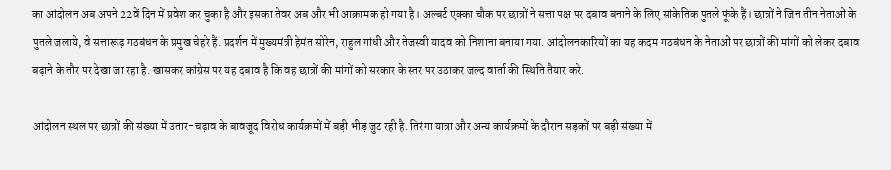का आंदोलन अब अपने 22वें दिन में प्रवेश कर चुका है और इसका तेवर अब और भी आक्रामक हो गया है। अल्बर्ट एक्का चौक पर छात्रों ने सत्ता पक्ष पर दबाव बनाने के लिए सांकेतिक पुतले फूंके हैं। छात्रों ने जिन तीन नेताओं के पुतले जलाये, वे सत्तारूढ़ गठबंधन के प्रमुख चेहरे हैं. प्रदर्शन में मुख्यमंत्री हेमंत सोरेन, राहुल गांधी और तेजस्वी यादव को निशाना बनाया गया. आंदोलनकारियों का यह कदम गठबंधन के नेताओं पर छात्रों की मांगों को लेकर दबाव बढ़ाने के तौर पर देखा जा रहा है. खासकर कांग्रेस पर यह दबाव है कि वह छात्रों की मांगों को सरकार के स्तर पर उठाकर जल्द वार्ता की स्थिति तैयार करे.

आंदोलन स्थल पर छात्रों की संख्या में उतार-चढ़ाव के बावजूद विरोध कार्यक्रमों में बड़ी भीड़ जुट रही है. तिरंगा यात्रा और अन्य कार्यक्रमों के दौरान सड़कों पर बड़ी संख्या में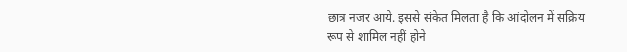छात्र नजर आये. इससे संकेत मिलता है कि आंदोलन में सक्रिय रूप से शामिल नहीं होने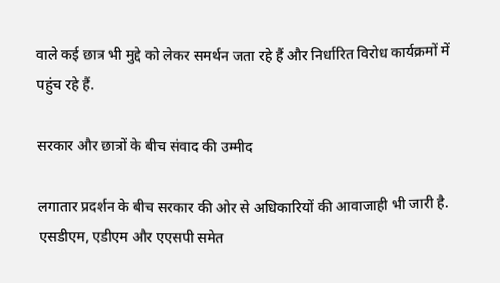वाले कई छात्र भी मुद्दे को लेकर समर्थन जता रहे हैं और निर्धारित विरोध कार्यक्रमों में पहुंच रहे हैं.

सरकार और छात्रों के बीच संवाद की उम्मीद

लगातार प्रदर्शन के बीच सरकार की ओर से अधिकारियों की आवाजाही भी जारी है. एसडीएम, एडीएम और एएसपी समेत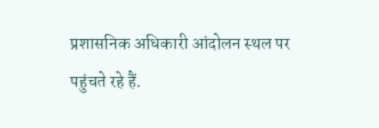प्रशासनिक अधिकारी आंदोलन स्थल पर पहुंचते रहे हैं.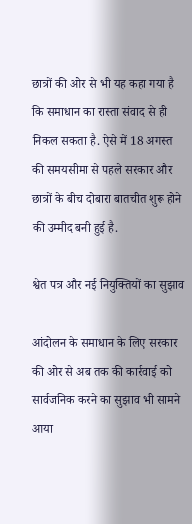छात्रों की ओर से भी यह कहा गया है कि समाधान का रास्ता संवाद से ही निकल सकता है. ऐसे में 18 अगस्त की समयसीमा से पहले सरकार और छात्रों के बीच दोबारा बातचीत शुरू होने की उम्मीद बनी हुई है.

श्वेत पत्र और नई नियुक्तियों का सुझाव

आंदोलन के समाधान के लिए सरकार की ओर से अब तक की कार्रवाई को सार्वजनिक करने का सुझाव भी सामने आया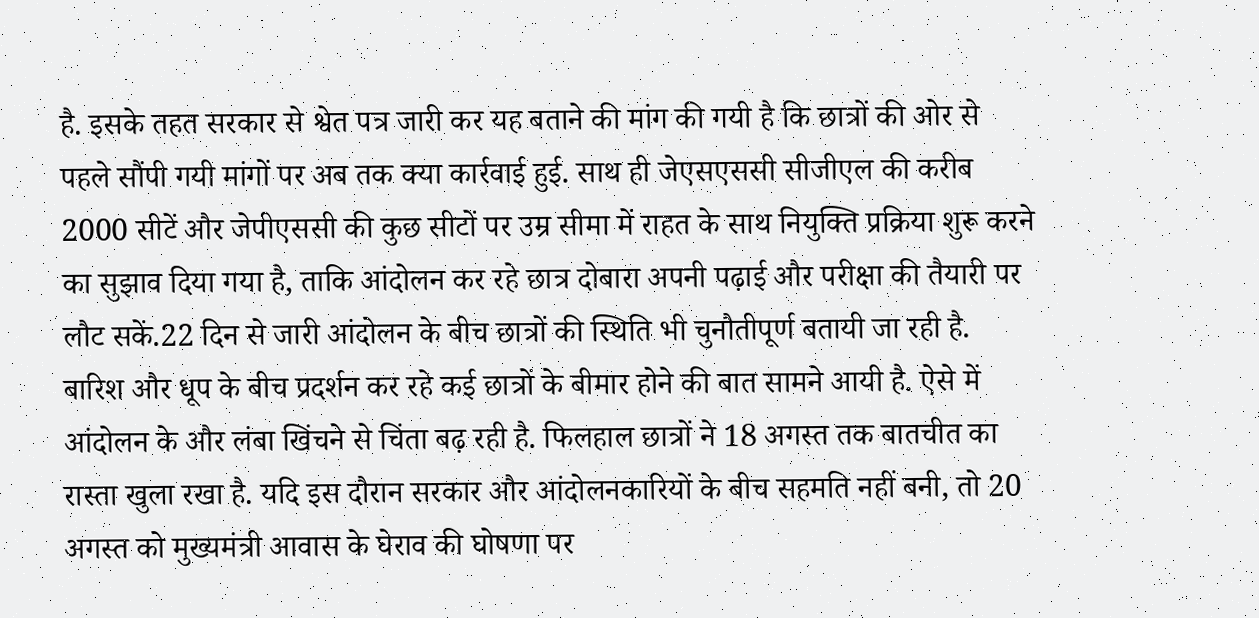है. इसके तहत सरकार से श्वेत पत्र जारी कर यह बताने की मांग की गयी है कि छात्रों की ओर से पहले सौंपी गयी मांगों पर अब तक क्या कार्रवाई हुई. साथ ही जेएसएससी सीजीएल की करीब 2000 सीटें और जेपीएससी की कुछ सीटों पर उम्र सीमा में राहत के साथ नियुक्ति प्रक्रिया शुरू करने का सुझाव दिया गया है, ताकि आंदोलन कर रहे छात्र दोबारा अपनी पढ़ाई और परीक्षा की तैयारी पर लौट सकें.22 दिन से जारी आंदोलन के बीच छात्रों की स्थिति भी चुनौतीपूर्ण बतायी जा रही है. बारिश और धूप के बीच प्रदर्शन कर रहे कई छात्रों के बीमार होने की बात सामने आयी है. ऐसे में आंदोलन के और लंबा खिंचने से चिंता बढ़ रही है. फिलहाल छात्रों ने 18 अगस्त तक बातचीत का रास्ता खुला रखा है. यदि इस दौरान सरकार और आंदोलनकारियों के बीच सहमति नहीं बनी, तो 20 अगस्त को मुख्यमंत्री आवास के घेराव की घोषणा पर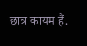छात्र कायम हैं.